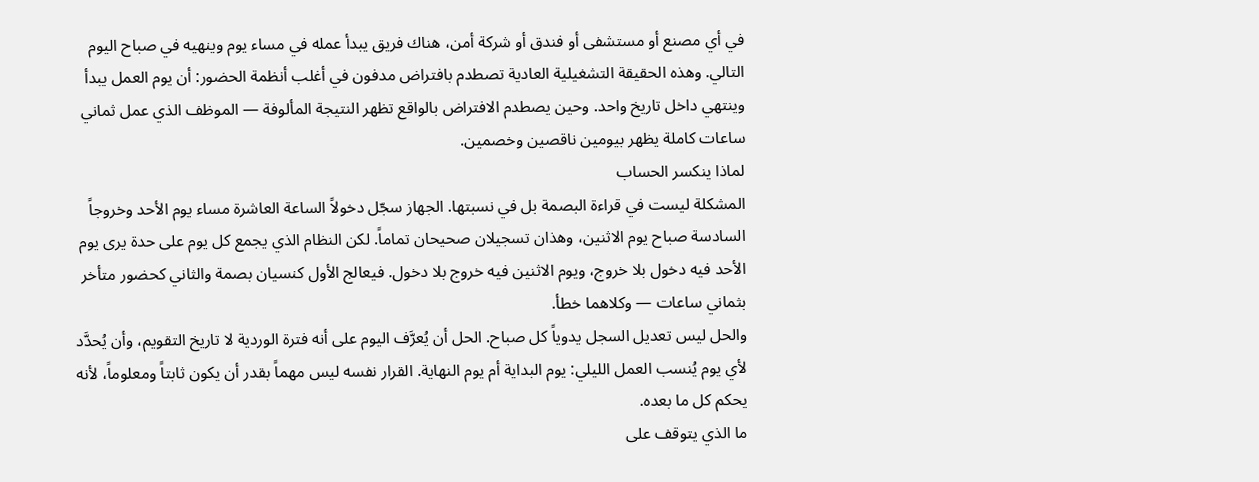في أي مصنع أو مستشفى أو فندق أو شركة أمن، هناك فريق يبدأ عمله في مساء يوم وينهيه في صباح اليوم التالي. وهذه الحقيقة التشغيلية العادية تصطدم بافتراض مدفون في أغلب أنظمة الحضور: أن يوم العمل يبدأ وينتهي داخل تاريخ واحد. وحين يصطدم الافتراض بالواقع تظهر النتيجة المألوفة — الموظف الذي عمل ثماني ساعات كاملة يظهر بيومين ناقصين وخصمين.
لماذا ينكسر الحساب
المشكلة ليست في قراءة البصمة بل في نسبتها. الجهاز سجّل دخولاً الساعة العاشرة مساء يوم الأحد وخروجاً السادسة صباح يوم الاثنين، وهذان تسجيلان صحيحان تماماً. لكن النظام الذي يجمع كل يوم على حدة يرى يوم الأحد فيه دخول بلا خروج، ويوم الاثنين فيه خروج بلا دخول. فيعالج الأول كنسيان بصمة والثاني كحضور متأخر بثماني ساعات — وكلاهما خطأ.
والحل ليس تعديل السجل يدوياً كل صباح. الحل أن يُعرَّف اليوم على أنه فترة الوردية لا تاريخ التقويم، وأن يُحدَّد لأي يوم يُنسب العمل الليلي: يوم البداية أم يوم النهاية. القرار نفسه ليس مهماً بقدر أن يكون ثابتاً ومعلوماً، لأنه يحكم كل ما بعده.
ما الذي يتوقف على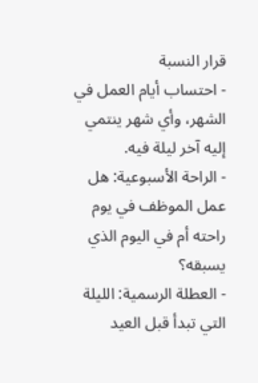قرار النسبة
- احتساب أيام العمل في الشهر، وأي شهر ينتمي إليه آخر ليلة فيه.
- الراحة الأسبوعية: هل عمل الموظف في يوم راحته أم في اليوم الذي يسبقه؟
- العطلة الرسمية: الليلة التي تبدأ قبل العيد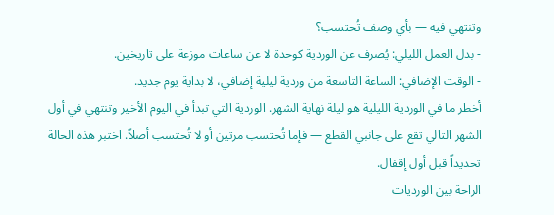وتنتهي فيه — بأي وصف تُحتسب؟
- بدل العمل الليلي: يُصرف عن الوردية كوحدة لا عن ساعات موزعة على تاريخين.
- الوقت الإضافي: الساعة التاسعة من وردية ليلية إضافي، لا بداية يوم جديد.
أخطر ما في الوردية الليلية هو ليلة نهاية الشهر. الوردية التي تبدأ في اليوم الأخير وتنتهي في أول الشهر التالي تقع على جانبي القطع — فإما تُحتسب مرتين أو لا تُحتسب أصلاً. اختبر هذه الحالة تحديداً قبل أول إقفال.
الراحة بين الورديات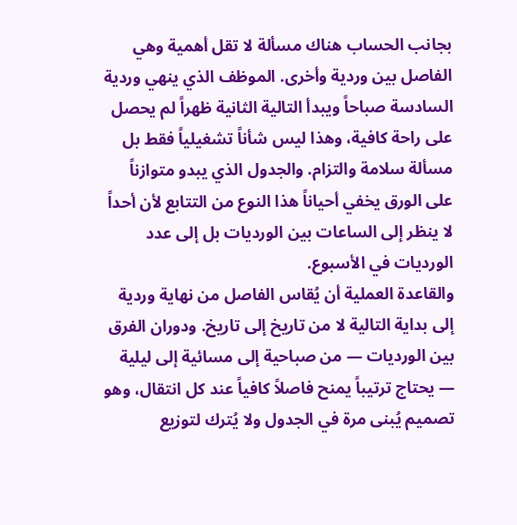بجانب الحساب هناك مسألة لا تقل أهمية وهي الفاصل بين وردية وأخرى. الموظف الذي ينهي وردية السادسة صباحاً ويبدأ التالية الثانية ظهراً لم يحصل على راحة كافية، وهذا ليس شأناً تشغيلياً فقط بل مسألة سلامة والتزام. والجدول الذي يبدو متوازناً على الورق يخفي أحياناً هذا النوع من التتابع لأن أحداً لا ينظر إلى الساعات بين الورديات بل إلى عدد الورديات في الأسبوع.
والقاعدة العملية أن يُقاس الفاصل من نهاية وردية إلى بداية التالية لا من تاريخ إلى تاريخ. ودوران الفرق بين الورديات — من صباحية إلى مسائية إلى ليلية — يحتاج ترتيباً يمنح فاصلاً كافياً عند كل انتقال، وهو تصميم يُبنى مرة في الجدول ولا يُترك لتوزيع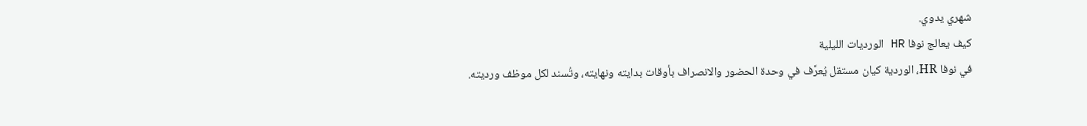شهري يدوي.
كيف يعالج نوفا HR الورديات الليلية
في نوفا HR، الوردية كيان مستقل يُعرَّف في وحدة الحضور والانصراف بأوقات بدايته ونهايته، وتُسند لكل موظف ورديته.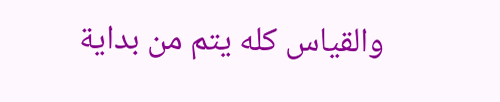والقياس كله يتم من بداية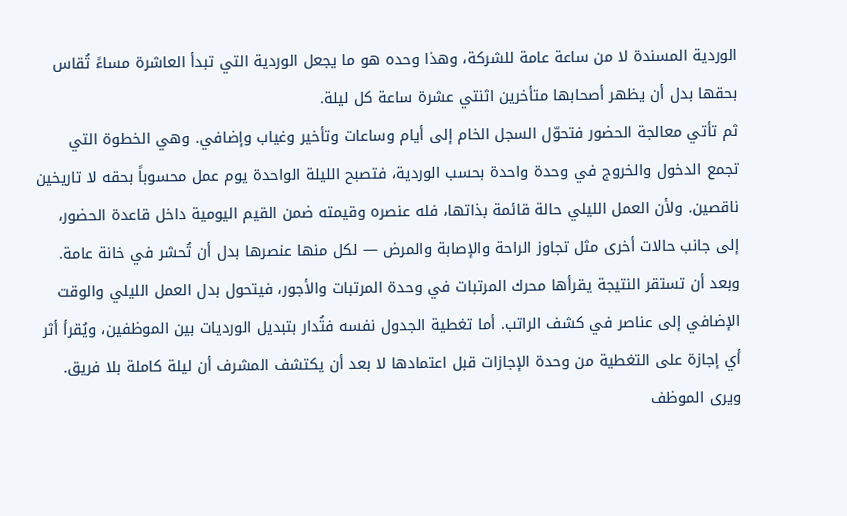الوردية المسندة لا من ساعة عامة للشركة، وهذا وحده هو ما يجعل الوردية التي تبدأ العاشرة مساءً تُقاس بحقها بدل أن يظهر أصحابها متأخرين اثنتي عشرة ساعة كل ليلة.
ثم تأتي معالجة الحضور فتحوّل السجل الخام إلى أيام وساعات وتأخير وغياب وإضافي. وهي الخطوة التي تجمع الدخول والخروج في وحدة واحدة بحسب الوردية، فتصبح الليلة الواحدة يوم عمل محسوباً بحقه لا تاريخين ناقصين. ولأن العمل الليلي حالة قائمة بذاتها، فله عنصره وقيمته ضمن القيم اليومية داخل قاعدة الحضور، إلى جانب حالات أخرى مثل تجاوز الراحة والإصابة والمرض — لكل منها عنصرها بدل أن تُحشر في خانة عامة.
وبعد أن تستقر النتيجة يقرأها محرك المرتبات في وحدة المرتبات والأجور، فيتحول بدل العمل الليلي والوقت الإضافي إلى عناصر في كشف الراتب. أما تغطية الجدول نفسه فتُدار بتبديل الورديات بين الموظفين، ويُقرأ أثر أي إجازة على التغطية من وحدة الإجازات قبل اعتمادها لا بعد أن يكتشف المشرف أن ليلة كاملة بلا فريق. ويرى الموظف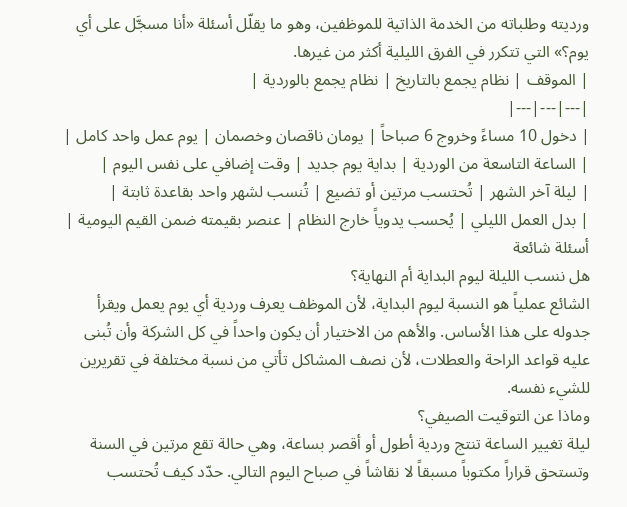ورديته وطلباته من الخدمة الذاتية للموظفين، وهو ما يقلّل أسئلة «أنا مسجَّل على أي يوم؟» التي تتكرر في الفرق الليلية أكثر من غيرها.
| الموقف | نظام يجمع بالتاريخ | نظام يجمع بالوردية |
|---|---|---|
| دخول 10 مساءً وخروج 6 صباحاً | يومان ناقصان وخصمان | يوم عمل واحد كامل |
| الساعة التاسعة من الوردية | بداية يوم جديد | وقت إضافي على نفس اليوم |
| ليلة آخر الشهر | تُحتسب مرتين أو تضيع | تُنسب لشهر واحد بقاعدة ثابتة |
| بدل العمل الليلي | يُحسب يدوياً خارج النظام | عنصر بقيمته ضمن القيم اليومية |
أسئلة شائعة
هل ننسب الليلة ليوم البداية أم النهاية؟
الشائع عملياً هو النسبة ليوم البداية، لأن الموظف يعرف وردية أي يوم يعمل ويقرأ جدوله على هذا الأساس. والأهم من الاختيار أن يكون واحداً في كل الشركة وأن تُبنى عليه قواعد الراحة والعطلات، لأن نصف المشاكل تأتي من نسبة مختلفة في تقريرين للشيء نفسه.
وماذا عن التوقيت الصيفي؟
ليلة تغيير الساعة تنتج وردية أطول أو أقصر بساعة، وهي حالة تقع مرتين في السنة وتستحق قراراً مكتوباً مسبقاً لا نقاشاً في صباح اليوم التالي. حدّد كيف تُحتسب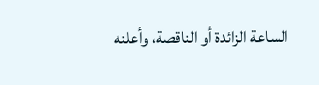الساعة الزائدة أو الناقصة، وأعلنه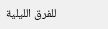للفرق الليلية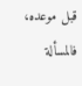قبل موعده، فالمسألة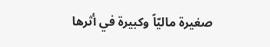صغيرة ماليّاً وكبيرة في أثرها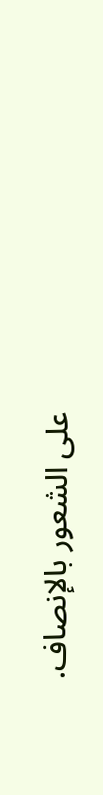على الشعور بالإنصاف.